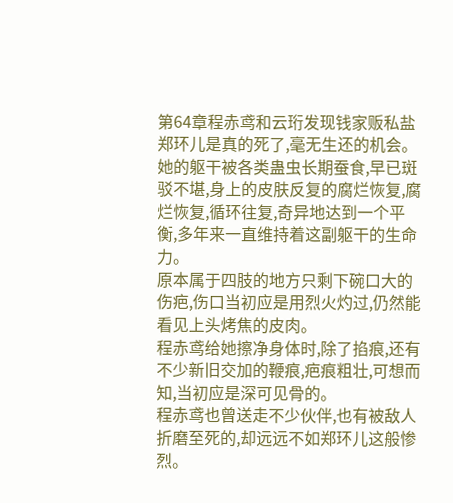第64章程赤鸢和云珩发现钱家贩私盐
郑环儿是真的死了,毫无生还的机会。
她的躯干被各类蛊虫长期蚕食,早已斑驳不堪,身上的皮肤反复的腐烂恢复,腐烂恢复,循环往复,奇异地达到一个平衡,多年来一直维持着这副躯干的生命力。
原本属于四肢的地方只剩下碗口大的伤疤,伤口当初应是用烈火灼过,仍然能看见上头烤焦的皮肉。
程赤鸢给她擦净身体时,除了掐痕,还有不少新旧交加的鞭痕,疤痕粗壮,可想而知,当初应是深可见骨的。
程赤鸢也曾送走不少伙伴,也有被敌人折磨至死的,却远远不如郑环儿这般惨烈。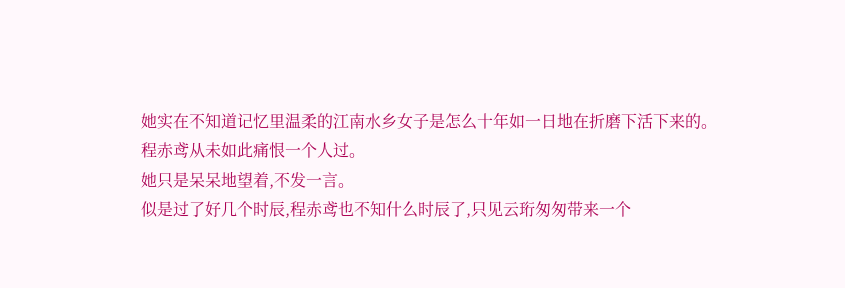她实在不知道记忆里温柔的江南水乡女子是怎么十年如一日地在折磨下活下来的。
程赤鸢从未如此痛恨一个人过。
她只是呆呆地望着,不发一言。
似是过了好几个时辰,程赤鸢也不知什么时辰了,只见云珩匆匆带来一个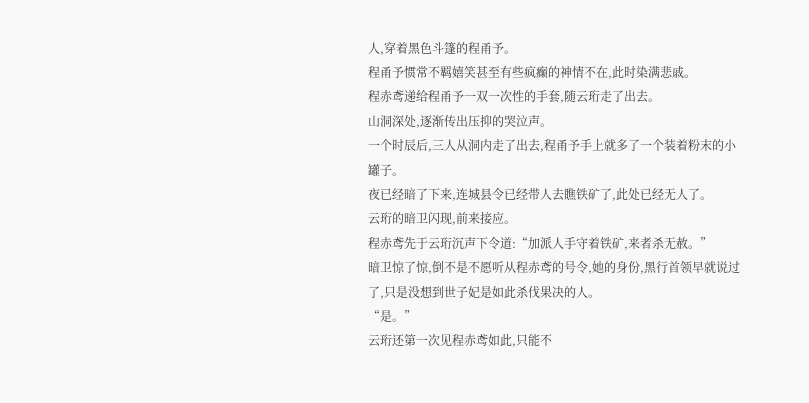人,穿着黑色斗篷的程甬予。
程甬予惯常不羁嬉笑甚至有些疯癫的神情不在,此时染满悲戚。
程赤鸢递给程甬予一双一次性的手套,随云珩走了出去。
山洞深处,逐渐传出压抑的哭泣声。
一个时辰后,三人从洞内走了出去,程甬予手上就多了一个装着粉末的小罐子。
夜已经暗了下来,连城县令已经带人去瞧铁矿了,此处已经无人了。
云珩的暗卫闪现,前来接应。
程赤鸢先于云珩沉声下令道:“加派人手守着铁矿,来者杀无赦。”
暗卫惊了惊,倒不是不愿听从程赤鸢的号令,她的身份,黑行首领早就说过了,只是没想到世子妃是如此杀伐果决的人。
“是。”
云珩还第一次见程赤鸢如此,只能不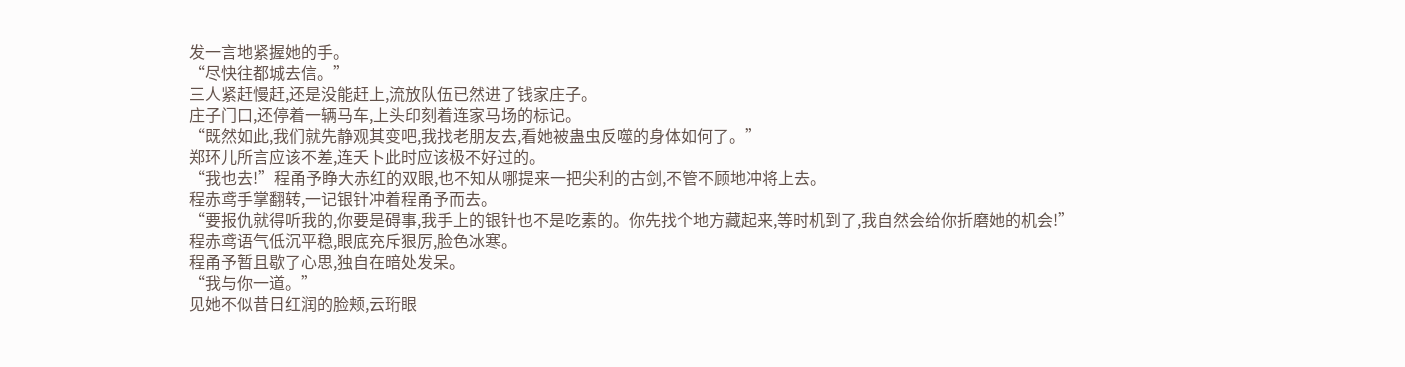发一言地紧握她的手。
“尽快往都城去信。”
三人紧赶慢赶,还是没能赶上,流放队伍已然进了钱家庄子。
庄子门口,还停着一辆马车,上头印刻着连家马场的标记。
“既然如此,我们就先静观其变吧,我找老朋友去,看她被蛊虫反噬的身体如何了。”
郑环儿所言应该不差,连夭卜此时应该极不好过的。
“我也去!”程甬予睁大赤红的双眼,也不知从哪提来一把尖利的古剑,不管不顾地冲将上去。
程赤鸢手掌翻转,一记银针冲着程甬予而去。
“要报仇就得听我的,你要是碍事,我手上的银针也不是吃素的。你先找个地方藏起来,等时机到了,我自然会给你折磨她的机会!”
程赤鸢语气低沉平稳,眼底充斥狠厉,脸色冰寒。
程甬予暂且歇了心思,独自在暗处发呆。
“我与你一道。”
见她不似昔日红润的脸颊,云珩眼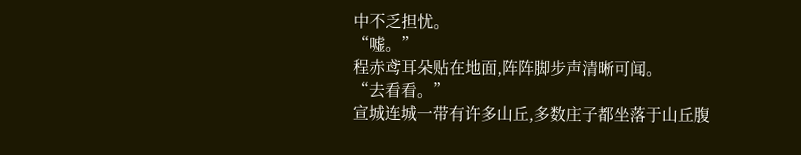中不乏担忧。
“嘘。”
程赤鸢耳朵贴在地面,阵阵脚步声清晰可闻。
“去看看。”
宣城连城一带有许多山丘,多数庄子都坐落于山丘腹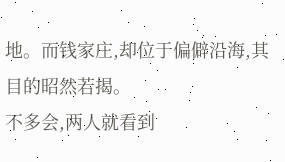地。而钱家庄,却位于偏僻沿海,其目的昭然若揭。
不多会,两人就看到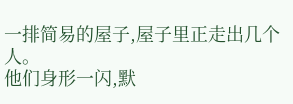一排简易的屋子,屋子里正走出几个人。
他们身形一闪,默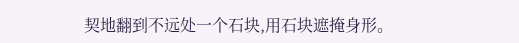契地翻到不远处一个石块,用石块遮掩身形。